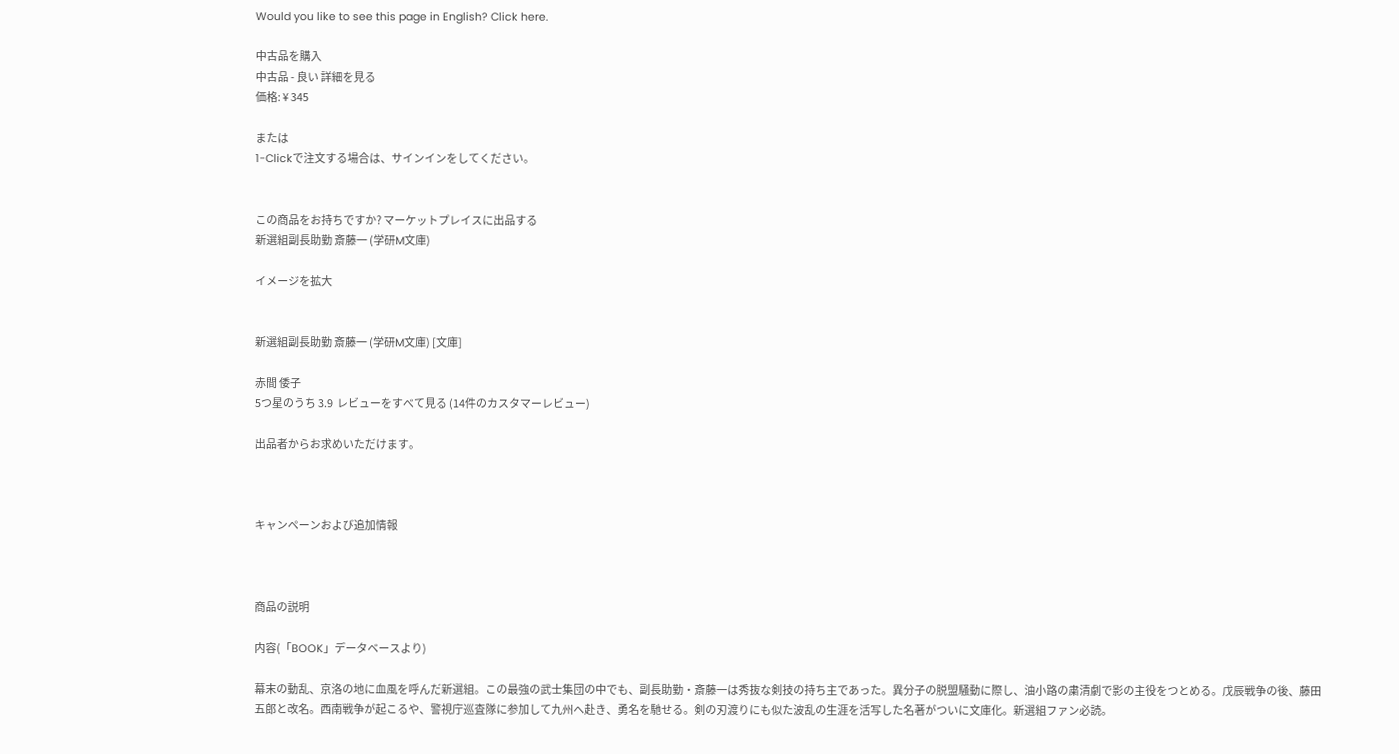Would you like to see this page in English? Click here.

中古品を購入
中古品 - 良い 詳細を見る
価格: ¥ 345

または
1-Clickで注文する場合は、サインインをしてください。


この商品をお持ちですか? マーケットプレイスに出品する
新選組副長助勤 斎藤一 (学研M文庫)

イメージを拡大


新選組副長助勤 斎藤一 (学研M文庫) [文庫]

赤間 倭子
5つ星のうち 3.9  レビューをすべて見る (14件のカスタマーレビュー)

出品者からお求めいただけます。



キャンペーンおよび追加情報



商品の説明

内容(「BOOK」データベースより)

幕末の動乱、京洛の地に血風を呼んだ新選組。この最強の武士集団の中でも、副長助勤・斎藤一は秀抜な剣技の持ち主であった。異分子の脱盟騒動に際し、油小路の粛清劇で影の主役をつとめる。戊辰戦争の後、藤田五郎と改名。西南戦争が起こるや、警視庁巡査隊に参加して九州へ赴き、勇名を馳せる。剣の刃渡りにも似た波乱の生涯を活写した名著がついに文庫化。新選組ファン必読。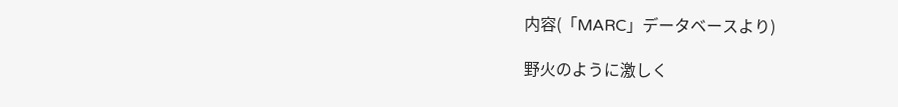内容(「MARC」データベースより)

野火のように激しく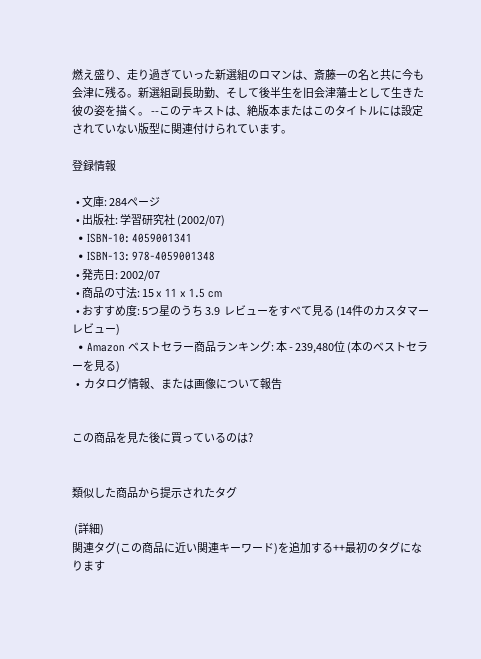燃え盛り、走り過ぎていった新選組のロマンは、斎藤一の名と共に今も会津に残る。新選組副長助勤、そして後半生を旧会津藩士として生きた彼の姿を描く。 --このテキストは、絶版本またはこのタイトルには設定されていない版型に関連付けられています。

登録情報

  • 文庫: 284ページ
  • 出版社: 学習研究社 (2002/07)
  • ISBN-10: 4059001341
  • ISBN-13: 978-4059001348
  • 発売日: 2002/07
  • 商品の寸法: 15 x 11 x 1.5 cm
  • おすすめ度: 5つ星のうち 3.9  レビューをすべて見る (14件のカスタマーレビュー)
  • Amazon ベストセラー商品ランキング: 本 - 239,480位 (本のベストセラーを見る)
  •  カタログ情報、または画像について報告


この商品を見た後に買っているのは?


類似した商品から提示されたタグ

 (詳細)
関連タグ(この商品に近い関連キーワード)を追加する++最初のタグになります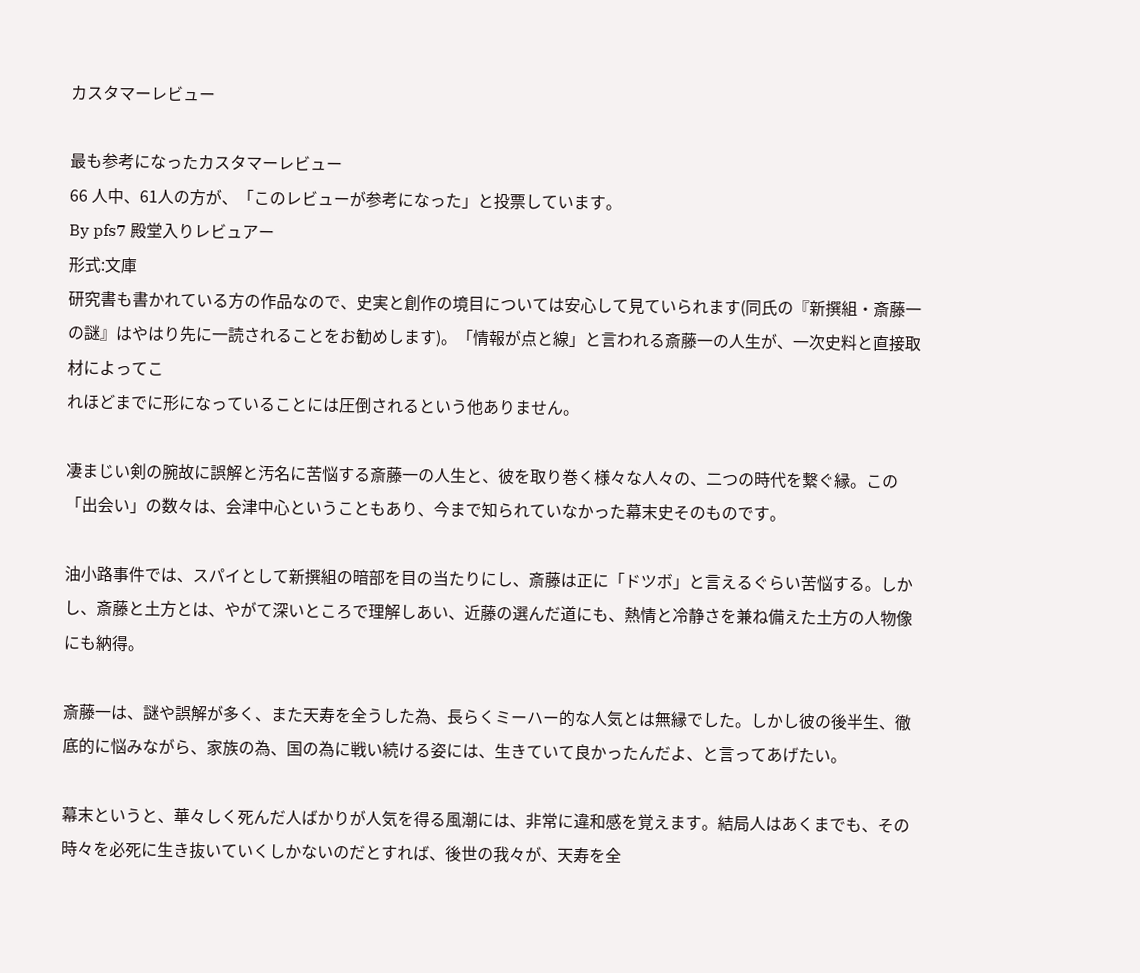カスタマーレビュー

最も参考になったカスタマーレビュー
66 人中、61人の方が、「このレビューが参考になった」と投票しています。
By pfs7 殿堂入りレビュアー
形式:文庫
研究書も書かれている方の作品なので、史実と創作の境目については安心して見ていられます(同氏の『新撰組・斎藤一の謎』はやはり先に一読されることをお勧めします)。「情報が点と線」と言われる斎藤一の人生が、一次史料と直接取材によってこ
れほどまでに形になっていることには圧倒されるという他ありません。

凄まじい剣の腕故に誤解と汚名に苦悩する斎藤一の人生と、彼を取り巻く様々な人々の、二つの時代を繋ぐ縁。この「出会い」の数々は、会津中心ということもあり、今まで知られていなかった幕末史そのものです。

油小路事件では、スパイとして新撰組の暗部を目の当たりにし、斎藤は正に「ドツボ」と言えるぐらい苦悩する。しかし、斎藤と土方とは、やがて深いところで理解しあい、近藤の選んだ道にも、熱情と冷静さを兼ね備えた土方の人物像にも納得。

斎藤一は、謎や誤解が多く、また天寿を全うした為、長らくミーハー的な人気とは無縁でした。しかし彼の後半生、徹底的に悩みながら、家族の為、国の為に戦い続ける姿には、生きていて良かったんだよ、と言ってあげたい。

幕末というと、華々しく死んだ人ばかりが人気を得る風潮には、非常に違和感を覚えます。結局人はあくまでも、その時々を必死に生き抜いていくしかないのだとすれば、後世の我々が、天寿を全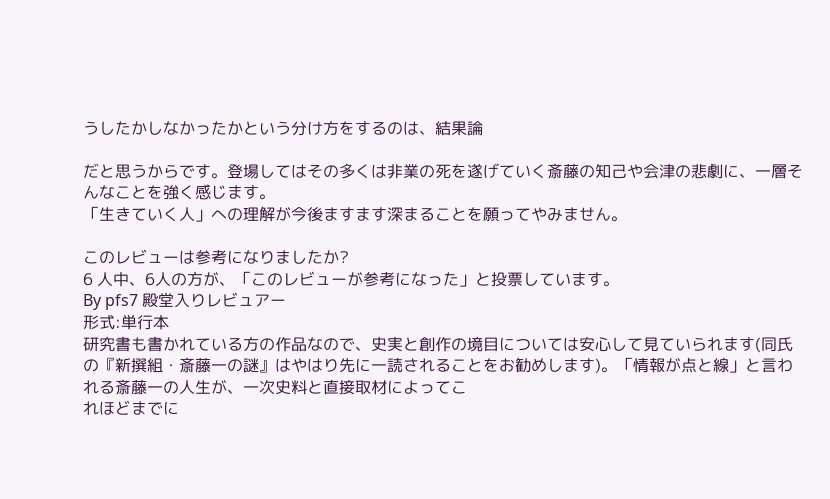うしたかしなかったかという分け方をするのは、結果論

だと思うからです。登場してはその多くは非業の死を遂げていく斎藤の知己や会津の悲劇に、一層そんなことを強く感じます。
「生きていく人」への理解が今後ますます深まることを願ってやみません。

このレビューは参考になりましたか?
6 人中、6人の方が、「このレビューが参考になった」と投票しています。
By pfs7 殿堂入りレビュアー
形式:単行本
研究書も書かれている方の作品なので、史実と創作の境目については安心して見ていられます(同氏の『新撰組・斎藤一の謎』はやはり先に一読されることをお勧めします)。「情報が点と線」と言われる斎藤一の人生が、一次史料と直接取材によってこ
れほどまでに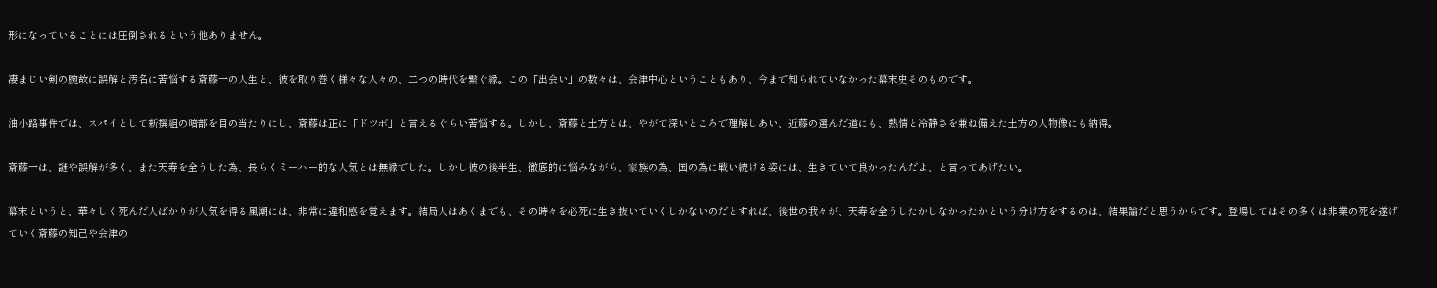形になっていることには圧倒されるという他ありません。

凄まじい剣の腕故に誤解と汚名に苦悩する斎藤一の人生と、彼を取り巻く様々な人々の、二つの時代を繋ぐ縁。この「出会い」の数々は、会津中心ということもあり、今まで知られていなかった幕末史そのものです。

油小路事件では、スパイとして新撰組の暗部を目の当たりにし、斎藤は正に「ドツボ」と言えるぐらい苦悩する。しかし、斎藤と土方とは、やがて深いところで理解しあい、近藤の選んだ道にも、熱情と冷静さを兼ね備えた土方の人物像にも納得。

斎藤一は、謎や誤解が多く、また天寿を全うした為、長らくミーハー的な人気とは無縁でした。しかし彼の後半生、徹底的に悩みながら、家族の為、国の為に戦い続ける姿には、生きていて良かったんだよ、と言ってあげたい。

幕末というと、華々しく死んだ人ばかりが人気を得る風潮には、非常に違和感を覚えます。結局人はあくまでも、その時々を必死に生き抜いていくしかないのだとすれば、後世の我々が、天寿を全うしたかしなかったかという分け方をするのは、結果論だと思うからです。登場してはその多くは非業の死を遂げていく斎藤の知己や会津の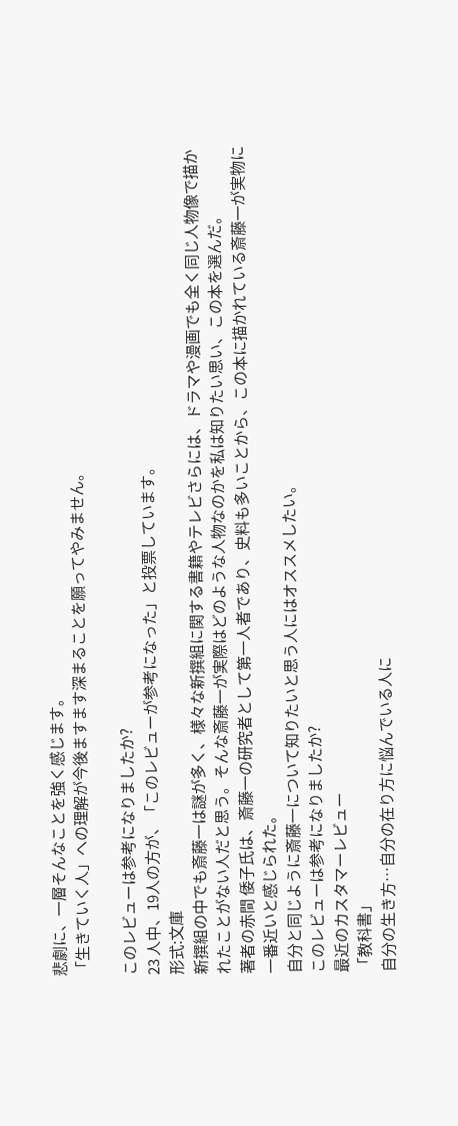悲劇に、一層そんなことを強く感じます。
「生きていく人」への理解が今後ますます深まることを願ってやみません。

このレビューは参考になりましたか?
23 人中、19人の方が、「このレビューが参考になった」と投票しています。
形式:文庫
新撰組の中でも斎藤一は謎が多く、様々な新撰組に関する書籍やテレビさらには、ドラマや漫画でも全く同じ人物像で描かれたことがない人だと思う。そんな斎藤一が実際はどのような人物なのかを私は知りたい思い、この本を選んだ。
著者の赤間 倭子氏は、斎藤一の研究者として第一人者であり、史料も多いことから、この本に描かれている斎藤一が実物に一番近いと感じられた。
自分と同じように斎藤一について知りたいと思う人にはオススメしたい。
このレビューは参考になりましたか?
最近のカスタマーレビュー
「教科書」
自分の生き方…自分の在り方に悩んでいる人に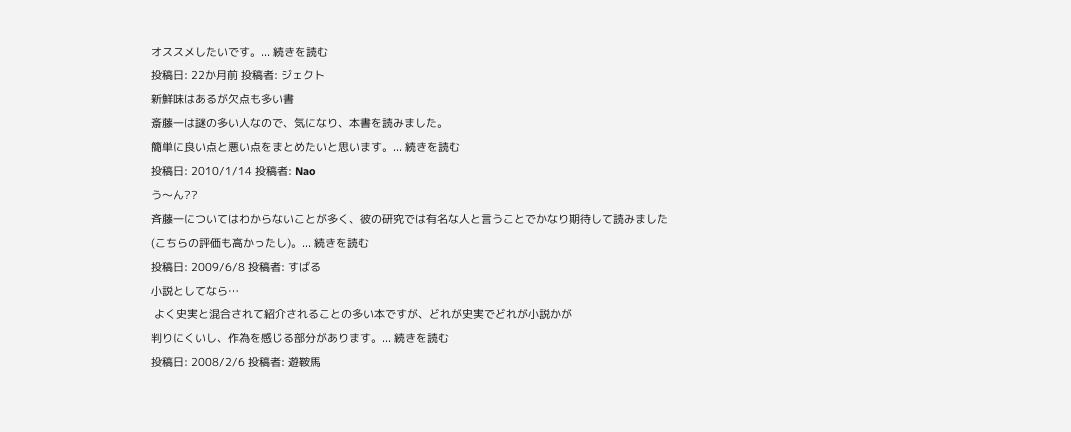オススメしたいです。... 続きを読む
投稿日: 22か月前 投稿者: ジェクト
新鮮味はあるが欠点も多い書
斎藤一は謎の多い人なので、気になり、本書を読みました。
簡単に良い点と悪い点をまとめたいと思います。... 続きを読む
投稿日: 2010/1/14 投稿者: Nao
う〜ん??
斉藤一についてはわからないことが多く、彼の研究では有名な人と言うことでかなり期待して読みました(こちらの評価も高かったし)。... 続きを読む
投稿日: 2009/6/8 投稿者: すばる
小説としてなら…
 よく史実と混合されて紹介されることの多い本ですが、どれが史実でどれが小説かが
判りにくいし、作為を感じる部分があります。... 続きを読む
投稿日: 2008/2/6 投稿者: 遊鞍馬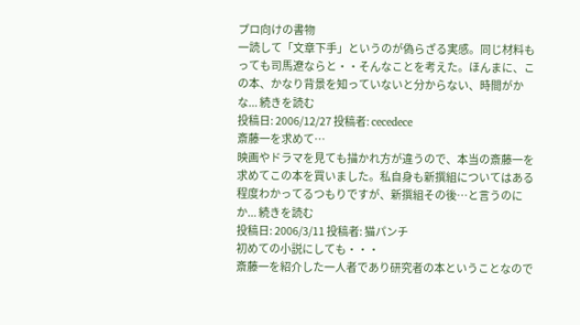プロ向けの書物
一読して「文章下手」というのが偽らざる実感。同じ材料もっても司馬遼ならと・・そんなことを考えた。ほんまに、この本、かなり背景を知っていないと分からない、時間がかな... 続きを読む
投稿日: 2006/12/27 投稿者: cecedece
斎藤一を求めて…
映画やドラマを見ても描かれ方が違うので、本当の斎藤一を求めてこの本を買いました。私自身も新撰組についてはある程度わかってるつもりですが、新撰組その後…と言うのにか... 続きを読む
投稿日: 2006/3/11 投稿者: 猫パンチ
初めての小説にしても・・・
斎藤一を紹介した一人者であり研究者の本ということなので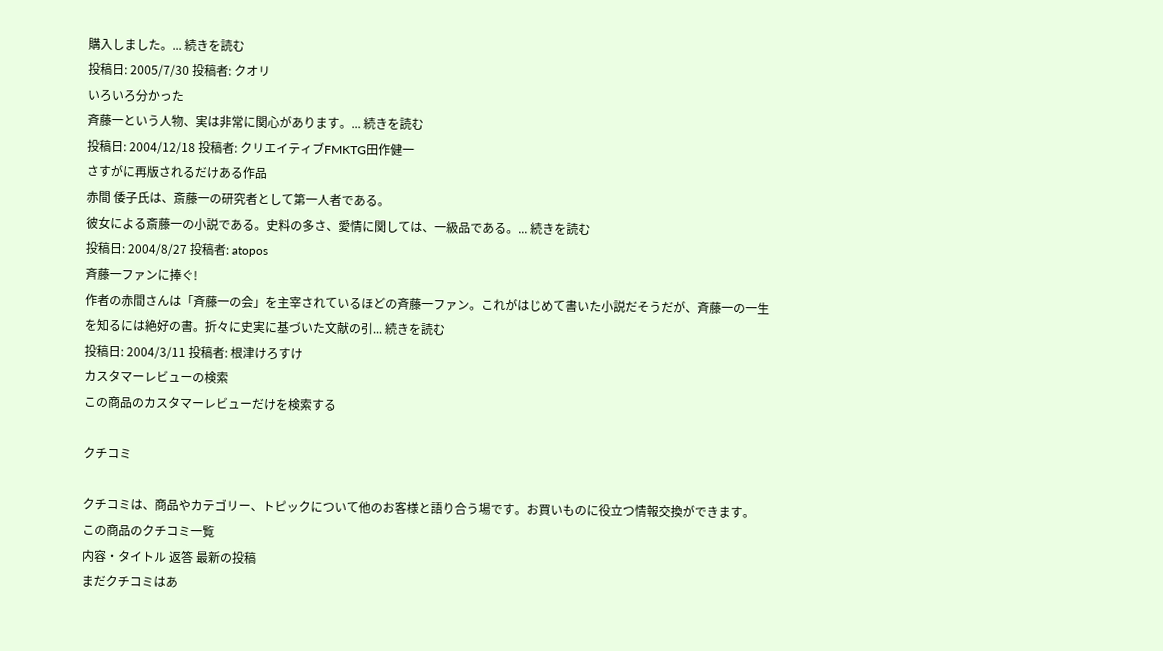購入しました。... 続きを読む
投稿日: 2005/7/30 投稿者: クオリ
いろいろ分かった
斉藤一という人物、実は非常に関心があります。... 続きを読む
投稿日: 2004/12/18 投稿者: クリエイティブFMKTG田作健一
さすがに再版されるだけある作品
赤間 倭子氏は、斎藤一の研究者として第一人者である。
彼女による斎藤一の小説である。史料の多さ、愛情に関しては、一級品である。... 続きを読む
投稿日: 2004/8/27 投稿者: atopos
斉藤一ファンに捧ぐ!
作者の赤間さんは「斉藤一の会」を主宰されているほどの斉藤一ファン。これがはじめて書いた小説だそうだが、斉藤一の一生を知るには絶好の書。折々に史実に基づいた文献の引... 続きを読む
投稿日: 2004/3/11 投稿者: 根津けろすけ
カスタマーレビューの検索
この商品のカスタマーレビューだけを検索する

クチコミ

クチコミは、商品やカテゴリー、トピックについて他のお客様と語り合う場です。お買いものに役立つ情報交換ができます。
この商品のクチコミ一覧
内容・タイトル 返答 最新の投稿
まだクチコミはあ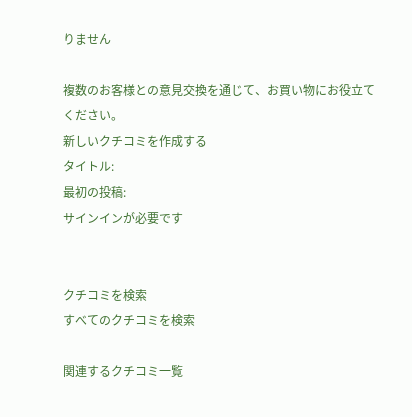りません

複数のお客様との意見交換を通じて、お買い物にお役立てください。
新しいクチコミを作成する
タイトル:
最初の投稿:
サインインが必要です


クチコミを検索
すべてのクチコミを検索

関連するクチコミ一覧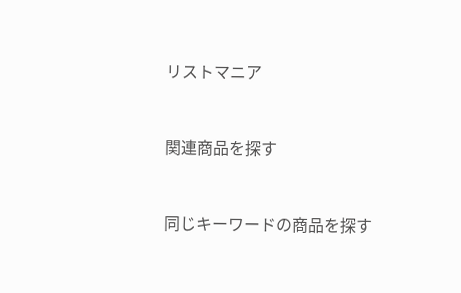リストマニア


関連商品を探す


同じキーワードの商品を探す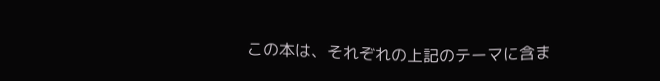この本は、それぞれの上記のテーマに含ま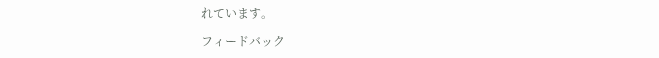れています。

フィードバック